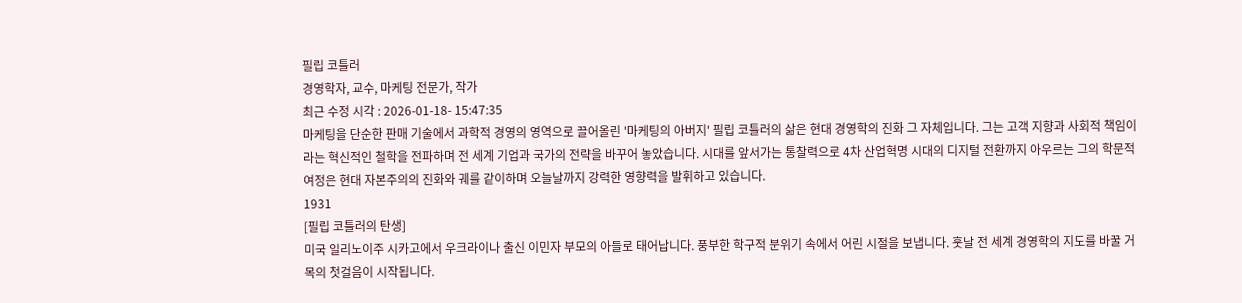필립 코틀러
경영학자, 교수, 마케팅 전문가, 작가
최근 수정 시각 : 2026-01-18- 15:47:35
마케팅을 단순한 판매 기술에서 과학적 경영의 영역으로 끌어올린 '마케팅의 아버지' 필립 코틀러의 삶은 현대 경영학의 진화 그 자체입니다. 그는 고객 지향과 사회적 책임이라는 혁신적인 철학을 전파하며 전 세계 기업과 국가의 전략을 바꾸어 놓았습니다. 시대를 앞서가는 통찰력으로 4차 산업혁명 시대의 디지털 전환까지 아우르는 그의 학문적 여정은 현대 자본주의의 진화와 궤를 같이하며 오늘날까지 강력한 영향력을 발휘하고 있습니다.
1931
[필립 코틀러의 탄생]
미국 일리노이주 시카고에서 우크라이나 출신 이민자 부모의 아들로 태어납니다. 풍부한 학구적 분위기 속에서 어린 시절을 보냅니다. 훗날 전 세계 경영학의 지도를 바꿀 거목의 첫걸음이 시작됩니다.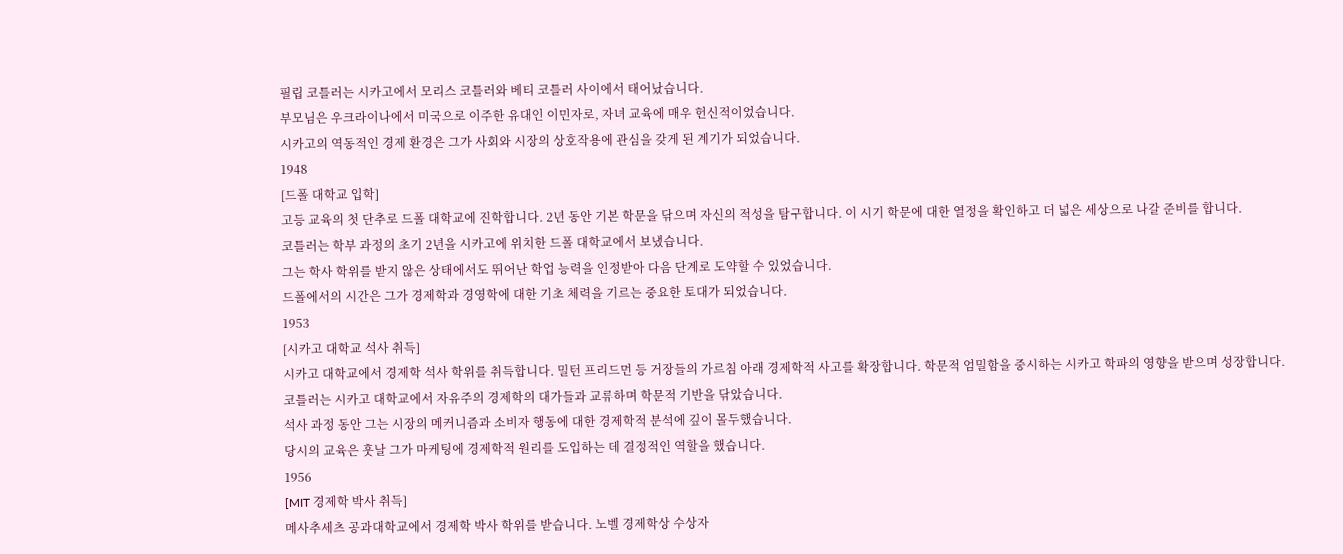필립 코틀러는 시카고에서 모리스 코틀러와 베티 코틀러 사이에서 태어났습니다.
부모님은 우크라이나에서 미국으로 이주한 유대인 이민자로, 자녀 교육에 매우 헌신적이었습니다.
시카고의 역동적인 경제 환경은 그가 사회와 시장의 상호작용에 관심을 갖게 된 계기가 되었습니다.
1948
[드폴 대학교 입학]
고등 교육의 첫 단추로 드폴 대학교에 진학합니다. 2년 동안 기본 학문을 닦으며 자신의 적성을 탐구합니다. 이 시기 학문에 대한 열정을 확인하고 더 넓은 세상으로 나갈 준비를 합니다.
코틀러는 학부 과정의 초기 2년을 시카고에 위치한 드폴 대학교에서 보냈습니다.
그는 학사 학위를 받지 않은 상태에서도 뛰어난 학업 능력을 인정받아 다음 단계로 도약할 수 있었습니다.
드폴에서의 시간은 그가 경제학과 경영학에 대한 기초 체력을 기르는 중요한 토대가 되었습니다.
1953
[시카고 대학교 석사 취득]
시카고 대학교에서 경제학 석사 학위를 취득합니다. 밀턴 프리드먼 등 거장들의 가르침 아래 경제학적 사고를 확장합니다. 학문적 엄밀함을 중시하는 시카고 학파의 영향을 받으며 성장합니다.
코틀러는 시카고 대학교에서 자유주의 경제학의 대가들과 교류하며 학문적 기반을 닦았습니다.
석사 과정 동안 그는 시장의 메커니즘과 소비자 행동에 대한 경제학적 분석에 깊이 몰두했습니다.
당시의 교육은 훗날 그가 마케팅에 경제학적 원리를 도입하는 데 결정적인 역할을 했습니다.
1956
[MIT 경제학 박사 취득]
메사추세츠 공과대학교에서 경제학 박사 학위를 받습니다. 노벨 경제학상 수상자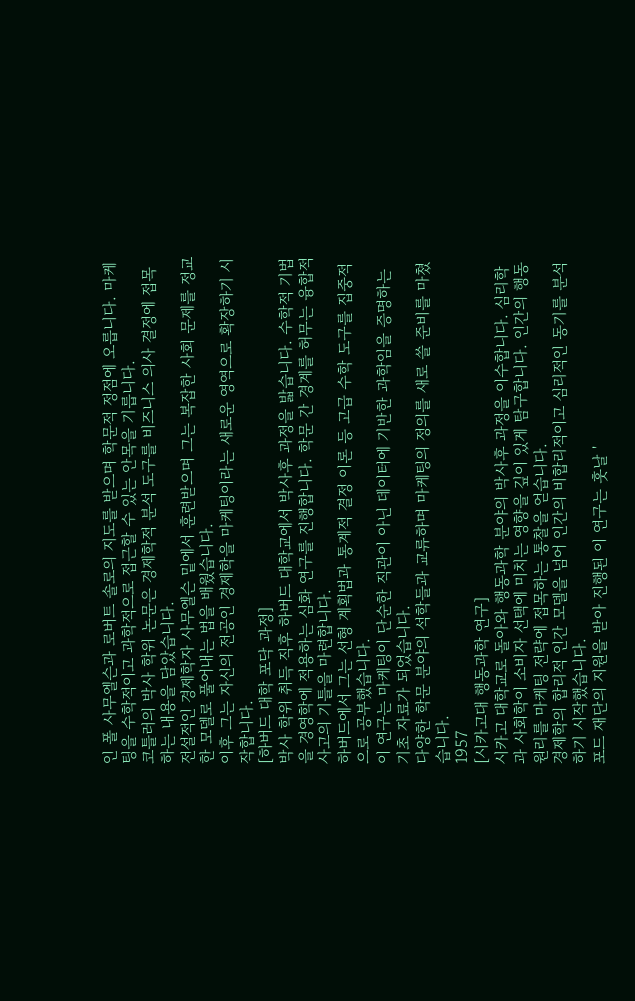인 폴 사무엘슨과 로버트 솔로의 지도를 받으며 학문적 정점에 오릅니다. 마케팅을 수학적이고 과학적으로 접근할 수 있는 안목을 기릅니다.
코틀러의 박사 학위 논문은 경제학적 분석 도구를 비즈니스 의사 결정에 접목하는 내용을 담았습니다.
전설적인 경제학자 사무엘슨 밑에서 훈련받으며 그는 복잡한 사회 문제를 정교한 모델로 풀어내는 법을 배웠습니다.
이후 그는 자신의 전공인 경제학을 마케팅이라는 새로운 영역으로 확장하기 시작합니다.
[하버드 대학 포닥 과정]
박사 학위 취득 직후 하버드 대학교에서 박사후 과정을 밟습니다. 수학적 기법을 경영학에 적용하는 심화 연구를 진행합니다. 학문 간 경계를 허무는 융합적 사고의 기틀을 마련합니다.
하버드에서 그는 선형 계획법과 통계적 결정 이론 등 고급 수학 도구를 집중적으로 공부했습니다.
이 연구는 마케팅이 단순한 직관이 아닌 데이터에 기반한 과학임을 증명하는 기초 자료가 되었습니다.
다양한 학문 분야의 석학들과 교류하며 마케팅의 정의를 새로 쓸 준비를 마쳤습니다.
1957
[시카고대 행동과학 연구]
시카고 대학교로 돌아와 행동과학 분야의 박사후 과정을 이수합니다. 심리학과 사회학이 소비자 선택에 미치는 영향을 깊이 있게 탐구합니다. 인간의 행동 원리를 마케팅 전략에 접목하는 통찰을 얻습니다.
경제학의 합리적 인간 모델을 넘어 인간의 비합리적이고 심리적인 동기를 분석하기 시작했습니다.
포드 재단의 지원을 받아 진행된 이 연구는 훗날 '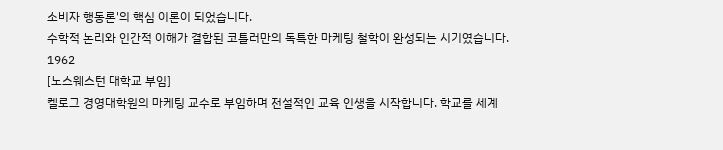소비자 행동론'의 핵심 이론이 되었습니다.
수학적 논리와 인간적 이해가 결합된 코틀러만의 독특한 마케팅 철학이 완성되는 시기였습니다.
1962
[노스웨스턴 대학교 부임]
켈로그 경영대학원의 마케팅 교수로 부임하며 전설적인 교육 인생을 시작합니다. 학교를 세계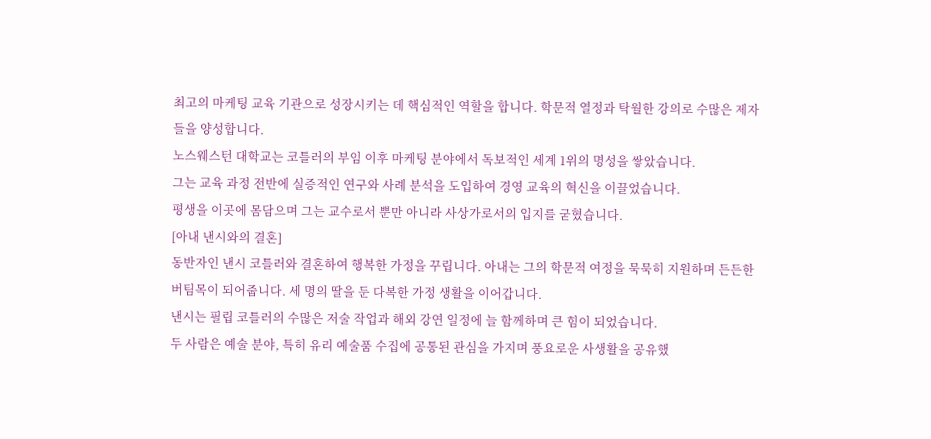최고의 마케팅 교육 기관으로 성장시키는 데 핵심적인 역할을 합니다. 학문적 열정과 탁월한 강의로 수많은 제자들을 양성합니다.
노스웨스턴 대학교는 코틀러의 부임 이후 마케팅 분야에서 독보적인 세계 1위의 명성을 쌓았습니다.
그는 교육 과정 전반에 실증적인 연구와 사례 분석을 도입하여 경영 교육의 혁신을 이끌었습니다.
평생을 이곳에 몸담으며 그는 교수로서 뿐만 아니라 사상가로서의 입지를 굳혔습니다.
[아내 낸시와의 결혼]
동반자인 낸시 코틀러와 결혼하여 행복한 가정을 꾸립니다. 아내는 그의 학문적 여정을 묵묵히 지원하며 든든한 버팀목이 되어줍니다. 세 명의 딸을 둔 다복한 가정 생활을 이어갑니다.
낸시는 필립 코틀러의 수많은 저술 작업과 해외 강연 일정에 늘 함께하며 큰 힘이 되었습니다.
두 사람은 예술 분야, 특히 유리 예술품 수집에 공통된 관심을 가지며 풍요로운 사생활을 공유했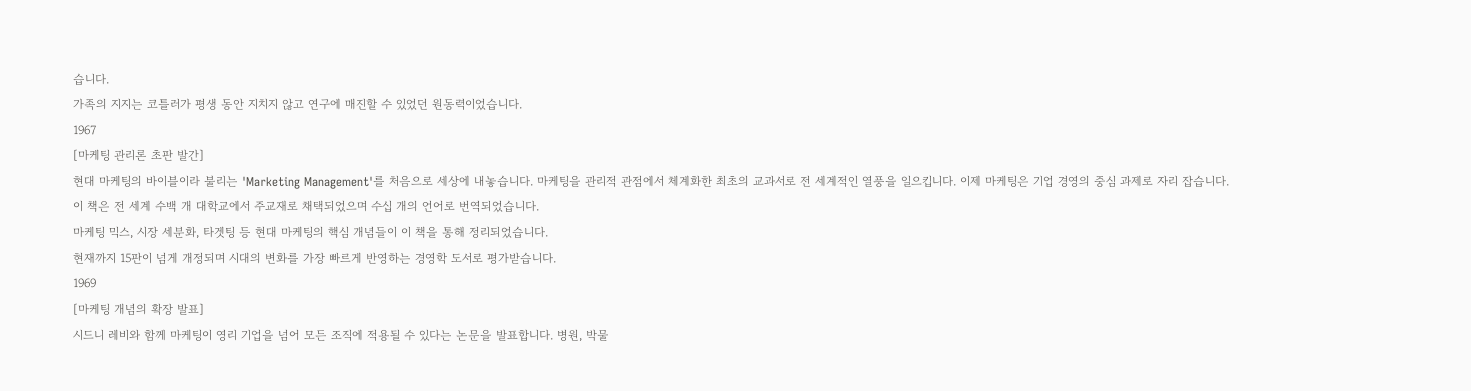습니다.
가족의 지지는 코틀러가 평생 동안 지치지 않고 연구에 매진할 수 있었던 원동력이었습니다.
1967
[마케팅 관리론 초판 발간]
현대 마케팅의 바이블이라 불리는 'Marketing Management'를 처음으로 세상에 내놓습니다. 마케팅을 관리적 관점에서 체계화한 최초의 교과서로 전 세계적인 열풍을 일으킵니다. 이제 마케팅은 기업 경영의 중심 과제로 자리 잡습니다.
이 책은 전 세계 수백 개 대학교에서 주교재로 채택되었으며 수십 개의 언어로 번역되었습니다.
마케팅 믹스, 시장 세분화, 타겟팅 등 현대 마케팅의 핵심 개념들이 이 책을 통해 정리되었습니다.
현재까지 15판이 넘게 개정되며 시대의 변화를 가장 빠르게 반영하는 경영학 도서로 평가받습니다.
1969
[마케팅 개념의 확장 발표]
시드니 레비와 함께 마케팅이 영리 기업을 넘어 모든 조직에 적용될 수 있다는 논문을 발표합니다. 병원, 박물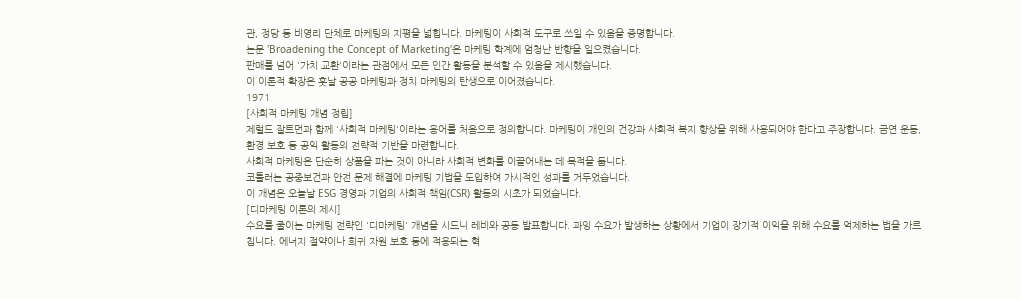관, 정당 등 비영리 단체로 마케팅의 지평을 넓힙니다. 마케팅이 사회적 도구로 쓰일 수 있음을 증명합니다.
논문 'Broadening the Concept of Marketing'은 마케팅 학계에 엄청난 반향을 일으켰습니다.
판매를 넘어 '가치 교환'이라는 관점에서 모든 인간 활동을 분석할 수 있음을 제시했습니다.
이 이론적 확장은 훗날 공공 마케팅과 정치 마케팅의 탄생으로 이어졌습니다.
1971
[사회적 마케팅 개념 정립]
제럴드 잘트먼과 함께 '사회적 마케팅'이라는 용어를 처음으로 정의합니다. 마케팅이 개인의 건강과 사회적 복지 향상을 위해 사용되어야 한다고 주장합니다. 금연 운동, 환경 보호 등 공익 활동의 전략적 기반을 마련합니다.
사회적 마케팅은 단순히 상품을 파는 것이 아니라 사회적 변화를 이끌어내는 데 목적을 둡니다.
코틀러는 공중보건과 안전 문제 해결에 마케팅 기법을 도입하여 가시적인 성과를 거두었습니다.
이 개념은 오늘날 ESG 경영과 기업의 사회적 책임(CSR) 활동의 시초가 되었습니다.
[디마케팅 이론의 제시]
수요를 줄이는 마케팅 전략인 '디마케팅' 개념을 시드니 레비와 공동 발표합니다. 과잉 수요가 발생하는 상황에서 기업이 장기적 이익을 위해 수요를 억제하는 법을 가르칩니다. 에너지 절약이나 희귀 자원 보호 등에 적용되는 혁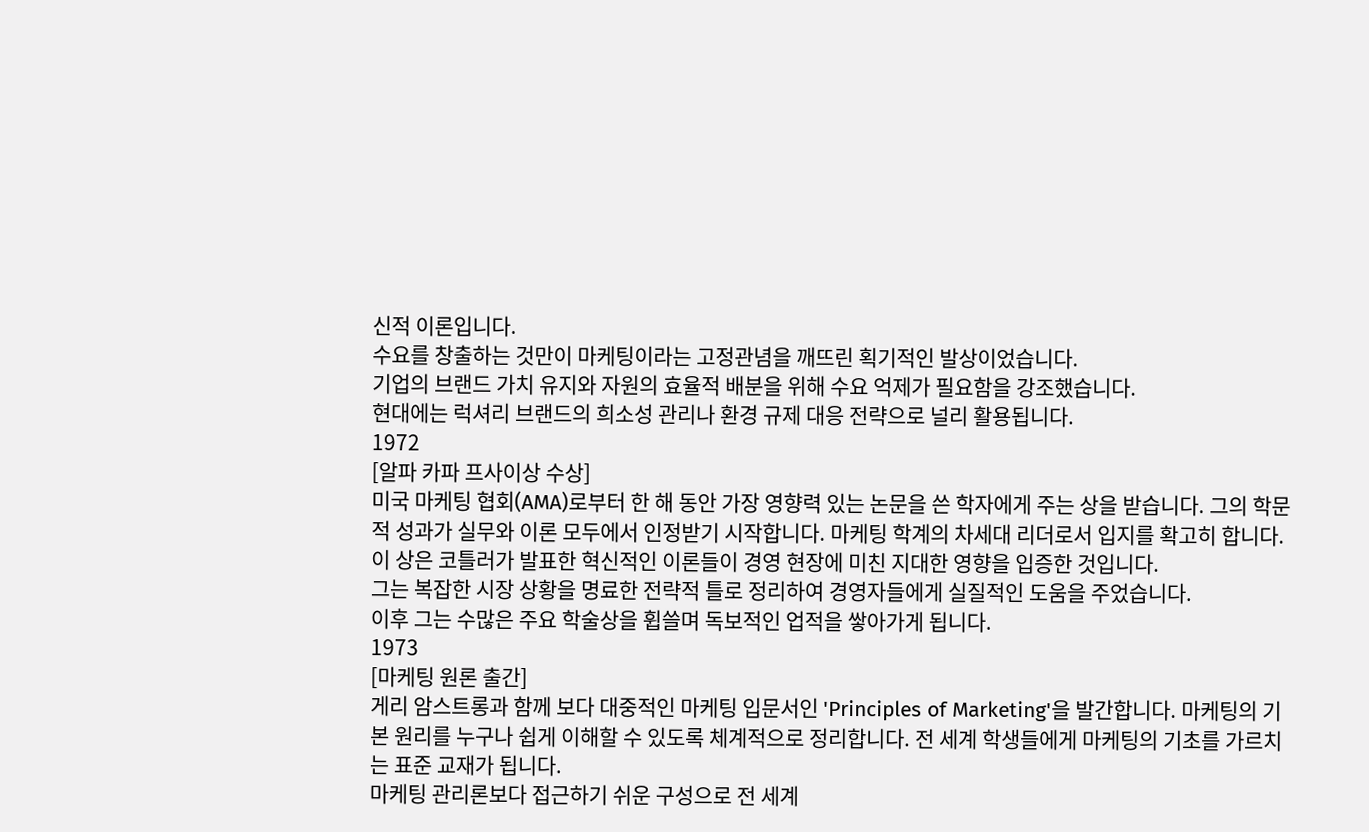신적 이론입니다.
수요를 창출하는 것만이 마케팅이라는 고정관념을 깨뜨린 획기적인 발상이었습니다.
기업의 브랜드 가치 유지와 자원의 효율적 배분을 위해 수요 억제가 필요함을 강조했습니다.
현대에는 럭셔리 브랜드의 희소성 관리나 환경 규제 대응 전략으로 널리 활용됩니다.
1972
[알파 카파 프사이상 수상]
미국 마케팅 협회(AMA)로부터 한 해 동안 가장 영향력 있는 논문을 쓴 학자에게 주는 상을 받습니다. 그의 학문적 성과가 실무와 이론 모두에서 인정받기 시작합니다. 마케팅 학계의 차세대 리더로서 입지를 확고히 합니다.
이 상은 코틀러가 발표한 혁신적인 이론들이 경영 현장에 미친 지대한 영향을 입증한 것입니다.
그는 복잡한 시장 상황을 명료한 전략적 틀로 정리하여 경영자들에게 실질적인 도움을 주었습니다.
이후 그는 수많은 주요 학술상을 휩쓸며 독보적인 업적을 쌓아가게 됩니다.
1973
[마케팅 원론 출간]
게리 암스트롱과 함께 보다 대중적인 마케팅 입문서인 'Principles of Marketing'을 발간합니다. 마케팅의 기본 원리를 누구나 쉽게 이해할 수 있도록 체계적으로 정리합니다. 전 세계 학생들에게 마케팅의 기초를 가르치는 표준 교재가 됩니다.
마케팅 관리론보다 접근하기 쉬운 구성으로 전 세계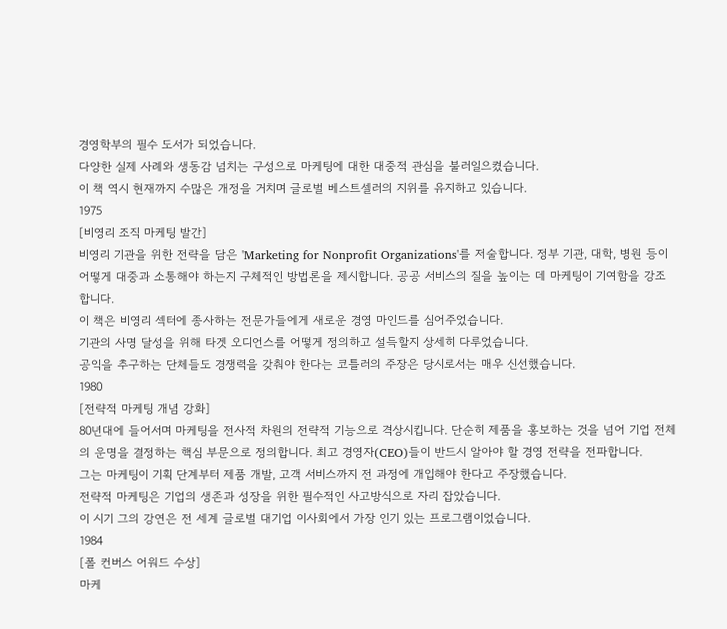경영학부의 필수 도서가 되었습니다.
다양한 실제 사례와 생동감 넘치는 구성으로 마케팅에 대한 대중적 관심을 불러일으켰습니다.
이 책 역시 현재까지 수많은 개정을 거치며 글로벌 베스트셀러의 지위를 유지하고 있습니다.
1975
[비영리 조직 마케팅 발간]
비영리 기관을 위한 전략을 담은 'Marketing for Nonprofit Organizations'를 저술합니다. 정부 기관, 대학, 병원 등이 어떻게 대중과 소통해야 하는지 구체적인 방법론을 제시합니다. 공공 서비스의 질을 높이는 데 마케팅이 기여함을 강조합니다.
이 책은 비영리 섹터에 종사하는 전문가들에게 새로운 경영 마인드를 심어주었습니다.
기관의 사명 달성을 위해 타겟 오디언스를 어떻게 정의하고 설득할지 상세히 다루었습니다.
공익을 추구하는 단체들도 경쟁력을 갖춰야 한다는 코틀러의 주장은 당시로서는 매우 신선했습니다.
1980
[전략적 마케팅 개념 강화]
80년대에 들어서며 마케팅을 전사적 차원의 전략적 기능으로 격상시킵니다. 단순히 제품을 홍보하는 것을 넘어 기업 전체의 운명을 결정하는 핵심 부문으로 정의합니다. 최고 경영자(CEO)들이 반드시 알아야 할 경영 전략을 전파합니다.
그는 마케팅이 기획 단계부터 제품 개발, 고객 서비스까지 전 과정에 개입해야 한다고 주장했습니다.
전략적 마케팅은 기업의 생존과 성장을 위한 필수적인 사고방식으로 자리 잡았습니다.
이 시기 그의 강연은 전 세계 글로벌 대기업 이사회에서 가장 인기 있는 프로그램이었습니다.
1984
[폴 컨버스 어워드 수상]
마케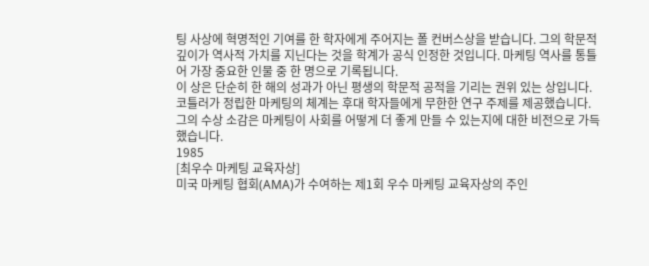팅 사상에 혁명적인 기여를 한 학자에게 주어지는 폴 컨버스상을 받습니다. 그의 학문적 깊이가 역사적 가치를 지닌다는 것을 학계가 공식 인정한 것입니다. 마케팅 역사를 통틀어 가장 중요한 인물 중 한 명으로 기록됩니다.
이 상은 단순히 한 해의 성과가 아닌 평생의 학문적 공적을 기리는 권위 있는 상입니다.
코틀러가 정립한 마케팅의 체계는 후대 학자들에게 무한한 연구 주제를 제공했습니다.
그의 수상 소감은 마케팅이 사회를 어떻게 더 좋게 만들 수 있는지에 대한 비전으로 가득했습니다.
1985
[최우수 마케팅 교육자상]
미국 마케팅 협회(AMA)가 수여하는 제1회 우수 마케팅 교육자상의 주인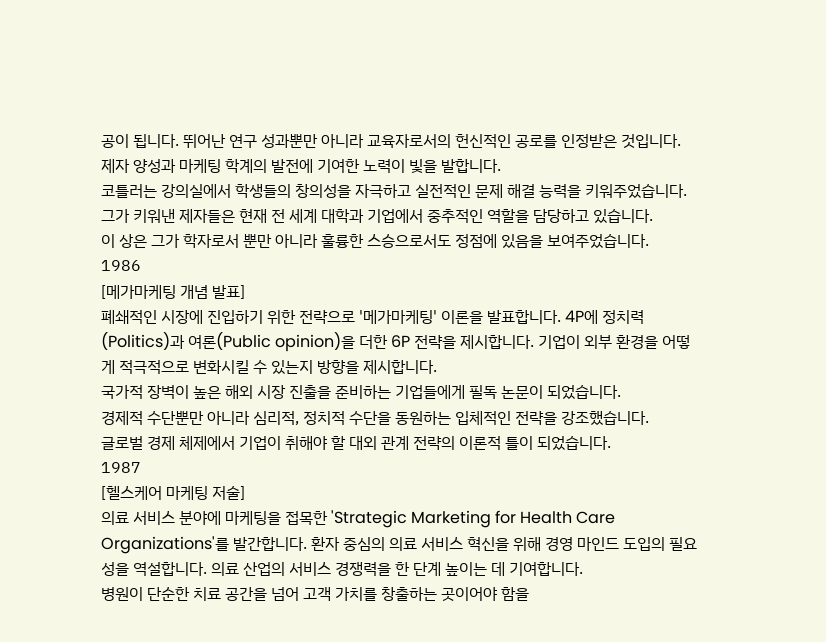공이 됩니다. 뛰어난 연구 성과뿐만 아니라 교육자로서의 헌신적인 공로를 인정받은 것입니다. 제자 양성과 마케팅 학계의 발전에 기여한 노력이 빛을 발합니다.
코틀러는 강의실에서 학생들의 창의성을 자극하고 실전적인 문제 해결 능력을 키워주었습니다.
그가 키워낸 제자들은 현재 전 세계 대학과 기업에서 중추적인 역할을 담당하고 있습니다.
이 상은 그가 학자로서 뿐만 아니라 훌륭한 스승으로서도 정점에 있음을 보여주었습니다.
1986
[메가마케팅 개념 발표]
폐쇄적인 시장에 진입하기 위한 전략으로 '메가마케팅' 이론을 발표합니다. 4P에 정치력(Politics)과 여론(Public opinion)을 더한 6P 전략을 제시합니다. 기업이 외부 환경을 어떻게 적극적으로 변화시킬 수 있는지 방향을 제시합니다.
국가적 장벽이 높은 해외 시장 진출을 준비하는 기업들에게 필독 논문이 되었습니다.
경제적 수단뿐만 아니라 심리적, 정치적 수단을 동원하는 입체적인 전략을 강조했습니다.
글로벌 경제 체제에서 기업이 취해야 할 대외 관계 전략의 이론적 틀이 되었습니다.
1987
[헬스케어 마케팅 저술]
의료 서비스 분야에 마케팅을 접목한 'Strategic Marketing for Health Care Organizations'를 발간합니다. 환자 중심의 의료 서비스 혁신을 위해 경영 마인드 도입의 필요성을 역설합니다. 의료 산업의 서비스 경쟁력을 한 단계 높이는 데 기여합니다.
병원이 단순한 치료 공간을 넘어 고객 가치를 창출하는 곳이어야 함을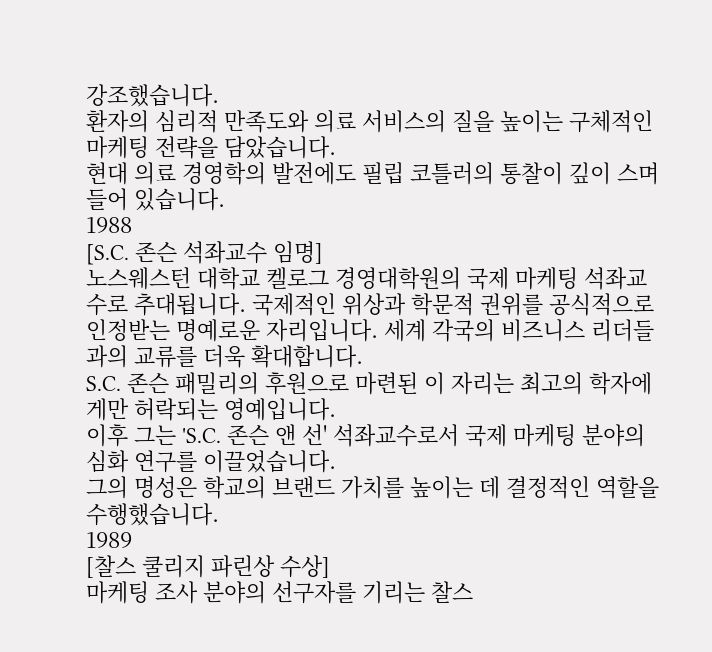강조했습니다.
환자의 심리적 만족도와 의료 서비스의 질을 높이는 구체적인 마케팅 전략을 담았습니다.
현대 의료 경영학의 발전에도 필립 코틀러의 통찰이 깊이 스며들어 있습니다.
1988
[S.C. 존슨 석좌교수 임명]
노스웨스턴 대학교 켈로그 경영대학원의 국제 마케팅 석좌교수로 추대됩니다. 국제적인 위상과 학문적 권위를 공식적으로 인정받는 명예로운 자리입니다. 세계 각국의 비즈니스 리더들과의 교류를 더욱 확대합니다.
S.C. 존슨 패밀리의 후원으로 마련된 이 자리는 최고의 학자에게만 허락되는 영예입니다.
이후 그는 'S.C. 존슨 앤 선' 석좌교수로서 국제 마케팅 분야의 심화 연구를 이끌었습니다.
그의 명성은 학교의 브랜드 가치를 높이는 데 결정적인 역할을 수행했습니다.
1989
[찰스 쿨리지 파린상 수상]
마케팅 조사 분야의 선구자를 기리는 찰스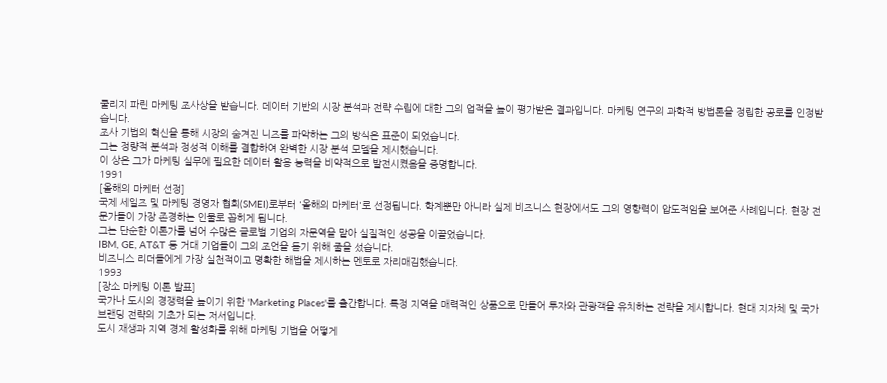쿨리지 파린 마케팅 조사상을 받습니다. 데이터 기반의 시장 분석과 전략 수립에 대한 그의 업적을 높이 평가받은 결과입니다. 마케팅 연구의 과학적 방법론을 정립한 공로를 인정받습니다.
조사 기법의 혁신을 통해 시장의 숨겨진 니즈를 파악하는 그의 방식은 표준이 되었습니다.
그는 정량적 분석과 정성적 이해를 결합하여 완벽한 시장 분석 모델을 제시했습니다.
이 상은 그가 마케팅 실무에 필요한 데이터 활용 능력을 비약적으로 발전시켰음을 증명합니다.
1991
[올해의 마케터 선정]
국제 세일즈 및 마케팅 경영자 협회(SMEI)로부터 '올해의 마케터'로 선정됩니다. 학계뿐만 아니라 실제 비즈니스 현장에서도 그의 영향력이 압도적임을 보여준 사례입니다. 현장 전문가들이 가장 존경하는 인물로 꼽히게 됩니다.
그는 단순한 이론가를 넘어 수많은 글로벌 기업의 자문역을 맡아 실질적인 성공을 이끌었습니다.
IBM, GE, AT&T 등 거대 기업들이 그의 조언을 듣기 위해 줄을 섰습니다.
비즈니스 리더들에게 가장 실천적이고 명확한 해법을 제시하는 멘토로 자리매김했습니다.
1993
[장소 마케팅 이론 발표]
국가나 도시의 경쟁력을 높이기 위한 'Marketing Places'를 출간합니다. 특정 지역을 매력적인 상품으로 만들어 투자와 관광객을 유치하는 전략을 제시합니다. 현대 지자체 및 국가 브랜딩 전략의 기초가 되는 저서입니다.
도시 재생과 지역 경제 활성화를 위해 마케팅 기법을 어떻게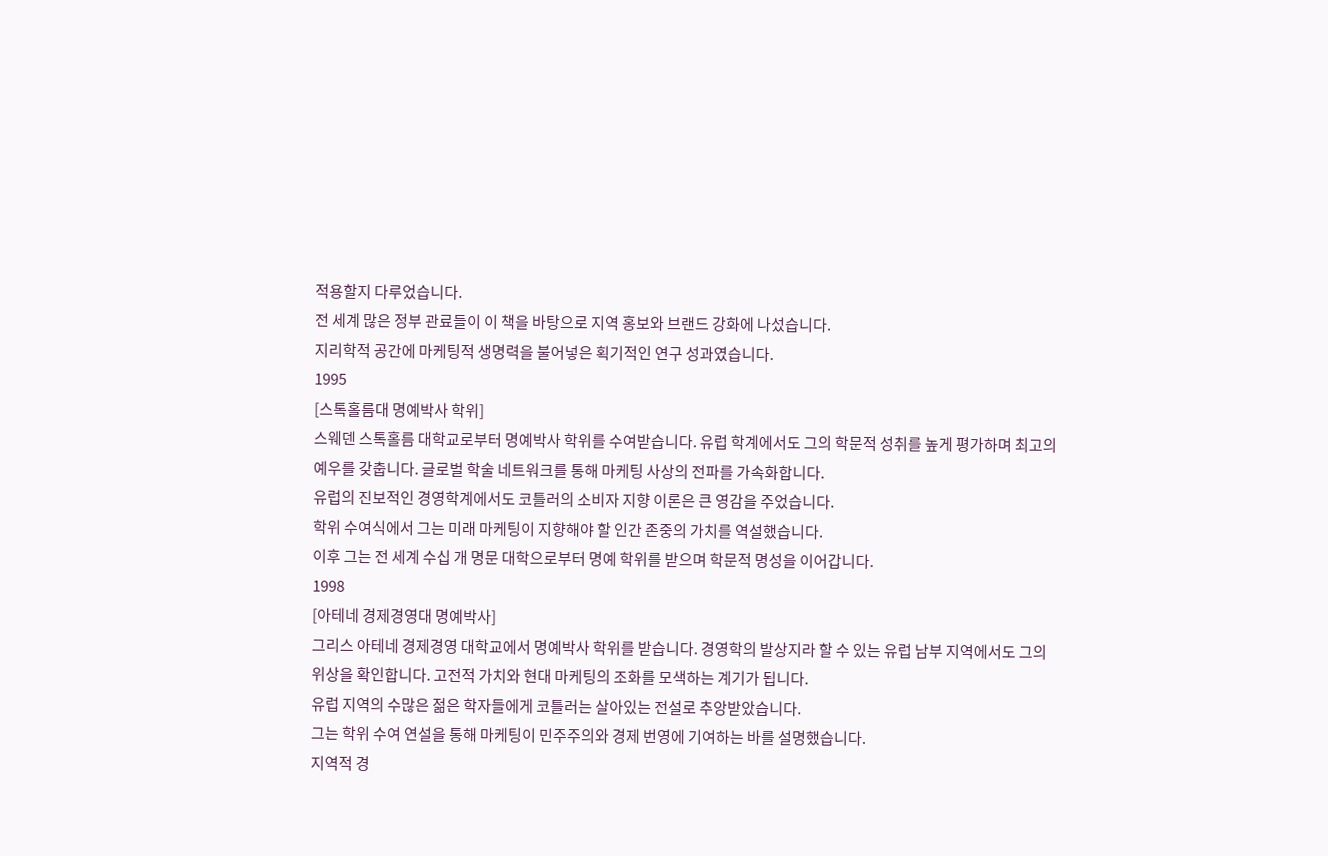적용할지 다루었습니다.
전 세계 많은 정부 관료들이 이 책을 바탕으로 지역 홍보와 브랜드 강화에 나섰습니다.
지리학적 공간에 마케팅적 생명력을 불어넣은 획기적인 연구 성과였습니다.
1995
[스톡홀름대 명예박사 학위]
스웨덴 스톡홀름 대학교로부터 명예박사 학위를 수여받습니다. 유럽 학계에서도 그의 학문적 성취를 높게 평가하며 최고의 예우를 갖춥니다. 글로벌 학술 네트워크를 통해 마케팅 사상의 전파를 가속화합니다.
유럽의 진보적인 경영학계에서도 코틀러의 소비자 지향 이론은 큰 영감을 주었습니다.
학위 수여식에서 그는 미래 마케팅이 지향해야 할 인간 존중의 가치를 역설했습니다.
이후 그는 전 세계 수십 개 명문 대학으로부터 명예 학위를 받으며 학문적 명성을 이어갑니다.
1998
[아테네 경제경영대 명예박사]
그리스 아테네 경제경영 대학교에서 명예박사 학위를 받습니다. 경영학의 발상지라 할 수 있는 유럽 남부 지역에서도 그의 위상을 확인합니다. 고전적 가치와 현대 마케팅의 조화를 모색하는 계기가 됩니다.
유럽 지역의 수많은 젊은 학자들에게 코틀러는 살아있는 전설로 추앙받았습니다.
그는 학위 수여 연설을 통해 마케팅이 민주주의와 경제 번영에 기여하는 바를 설명했습니다.
지역적 경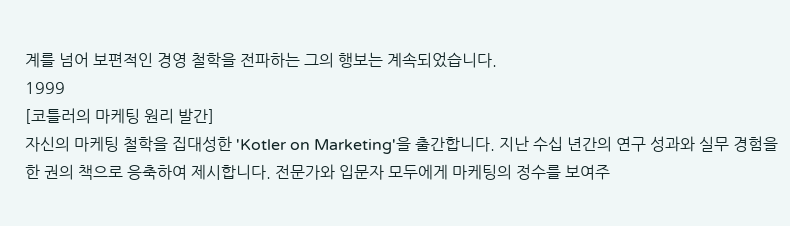계를 넘어 보편적인 경영 철학을 전파하는 그의 행보는 계속되었습니다.
1999
[코틀러의 마케팅 원리 발간]
자신의 마케팅 철학을 집대성한 'Kotler on Marketing'을 출간합니다. 지난 수십 년간의 연구 성과와 실무 경험을 한 권의 책으로 응축하여 제시합니다. 전문가와 입문자 모두에게 마케팅의 정수를 보여주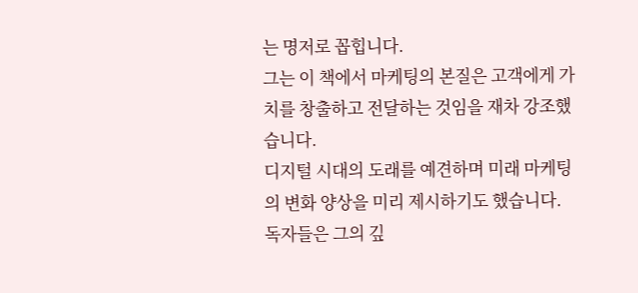는 명저로 꼽힙니다.
그는 이 책에서 마케팅의 본질은 고객에게 가치를 창출하고 전달하는 것임을 재차 강조했습니다.
디지털 시대의 도래를 예견하며 미래 마케팅의 변화 양상을 미리 제시하기도 했습니다.
독자들은 그의 깊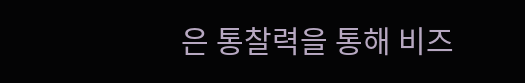은 통찰력을 통해 비즈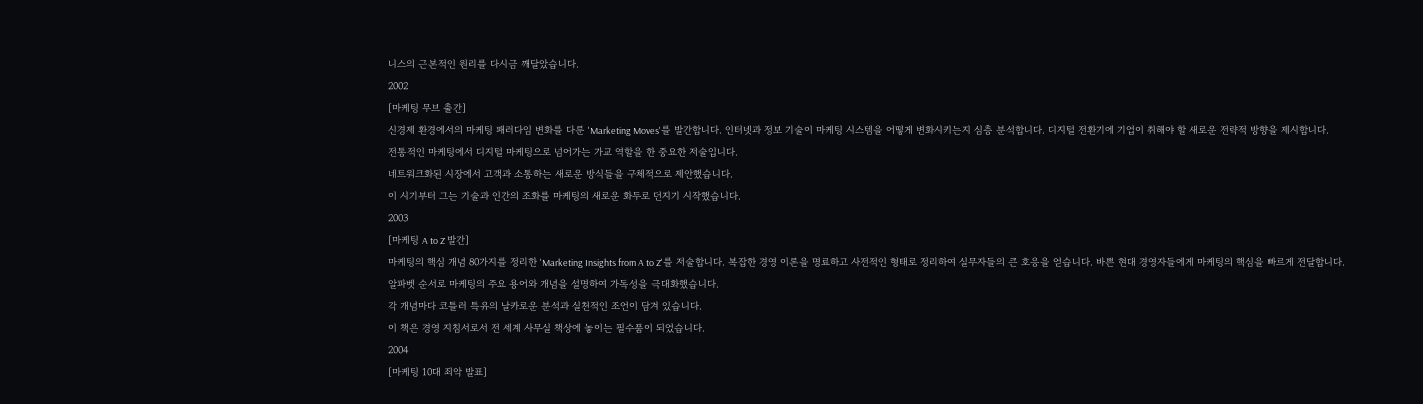니스의 근본적인 원리를 다시금 깨달았습니다.
2002
[마케팅 무브 출간]
신경제 환경에서의 마케팅 패러다임 변화를 다룬 'Marketing Moves'를 발간합니다. 인터넷과 정보 기술이 마케팅 시스템을 어떻게 변화시키는지 심층 분석합니다. 디지털 전환기에 기업이 취해야 할 새로운 전략적 방향을 제시합니다.
전통적인 마케팅에서 디지털 마케팅으로 넘어가는 가교 역할을 한 중요한 저술입니다.
네트워크화된 시장에서 고객과 소통하는 새로운 방식들을 구체적으로 제안했습니다.
이 시기부터 그는 기술과 인간의 조화를 마케팅의 새로운 화두로 던지기 시작했습니다.
2003
[마케팅 A to Z 발간]
마케팅의 핵심 개념 80가지를 정리한 'Marketing Insights from A to Z'를 저술합니다. 복잡한 경영 이론을 명료하고 사전적인 형태로 정리하여 실무자들의 큰 호응을 얻습니다. 바쁜 현대 경영자들에게 마케팅의 핵심을 빠르게 전달합니다.
알파벳 순서로 마케팅의 주요 용어와 개념을 설명하여 가독성을 극대화했습니다.
각 개념마다 코틀러 특유의 날카로운 분석과 실천적인 조언이 담겨 있습니다.
이 책은 경영 지침서로서 전 세계 사무실 책상에 놓이는 필수품이 되었습니다.
2004
[마케팅 10대 죄악 발표]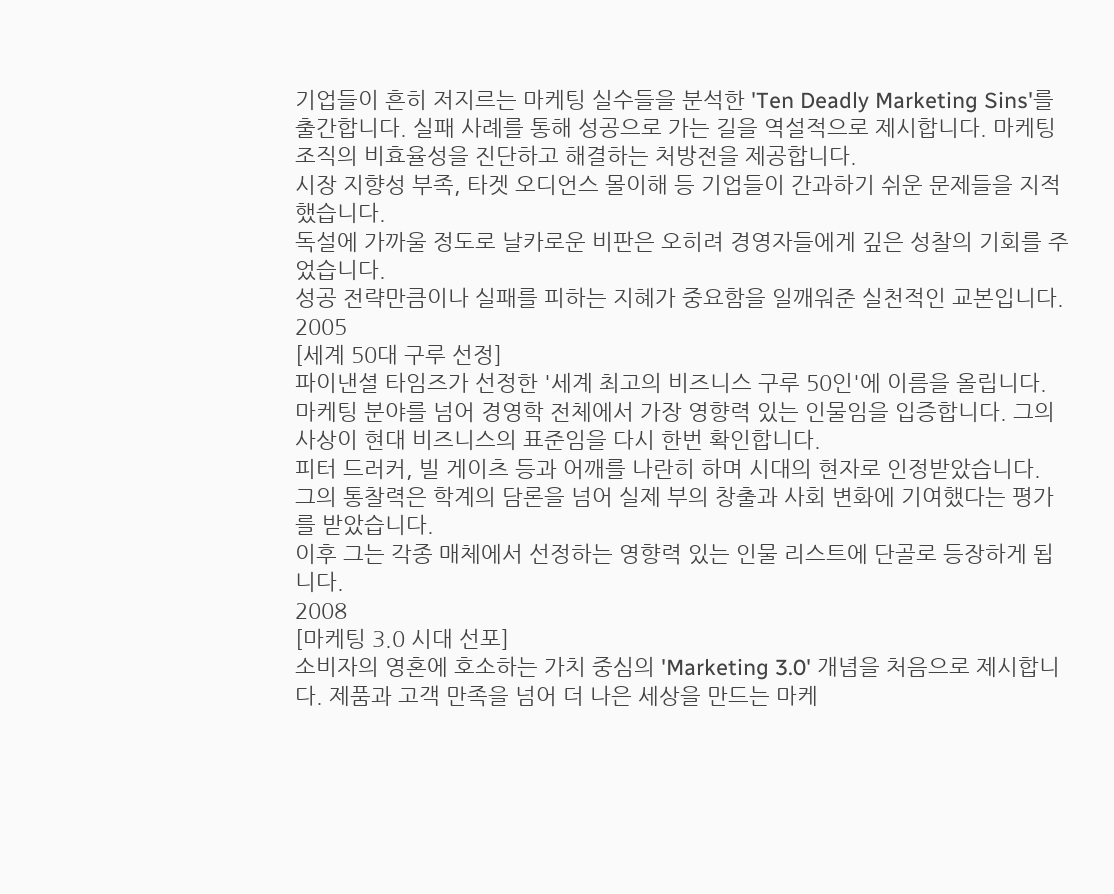기업들이 흔히 저지르는 마케팅 실수들을 분석한 'Ten Deadly Marketing Sins'를 출간합니다. 실패 사례를 통해 성공으로 가는 길을 역설적으로 제시합니다. 마케팅 조직의 비효율성을 진단하고 해결하는 처방전을 제공합니다.
시장 지향성 부족, 타겟 오디언스 몰이해 등 기업들이 간과하기 쉬운 문제들을 지적했습니다.
독설에 가까울 정도로 날카로운 비판은 오히려 경영자들에게 깊은 성찰의 기회를 주었습니다.
성공 전략만큼이나 실패를 피하는 지혜가 중요함을 일깨워준 실천적인 교본입니다.
2005
[세계 50대 구루 선정]
파이낸셜 타임즈가 선정한 '세계 최고의 비즈니스 구루 50인'에 이름을 올립니다. 마케팅 분야를 넘어 경영학 전체에서 가장 영향력 있는 인물임을 입증합니다. 그의 사상이 현대 비즈니스의 표준임을 다시 한번 확인합니다.
피터 드러커, 빌 게이츠 등과 어깨를 나란히 하며 시대의 현자로 인정받았습니다.
그의 통찰력은 학계의 담론을 넘어 실제 부의 창출과 사회 변화에 기여했다는 평가를 받았습니다.
이후 그는 각종 매체에서 선정하는 영향력 있는 인물 리스트에 단골로 등장하게 됩니다.
2008
[마케팅 3.0 시대 선포]
소비자의 영혼에 호소하는 가치 중심의 'Marketing 3.0' 개념을 처음으로 제시합니다. 제품과 고객 만족을 넘어 더 나은 세상을 만드는 마케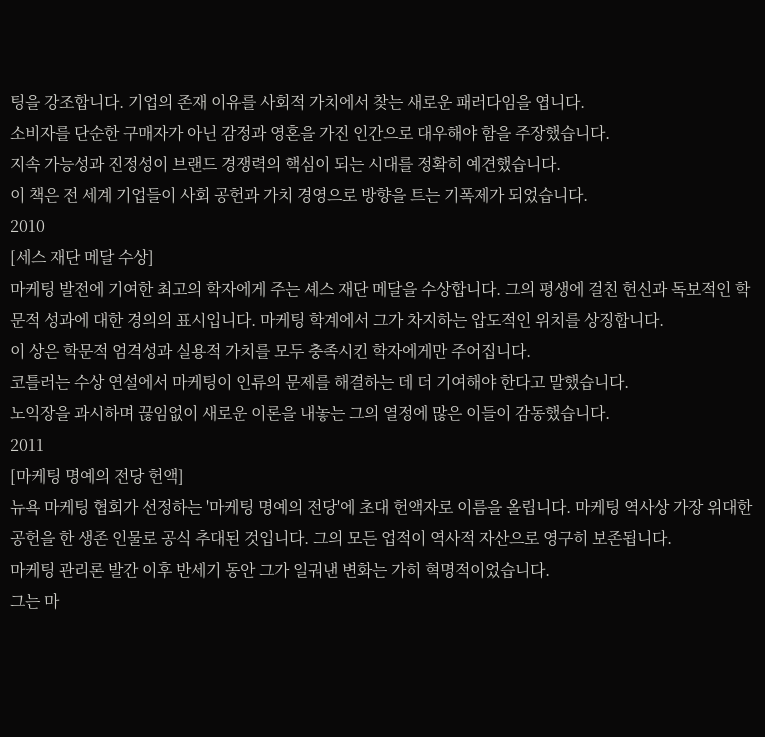팅을 강조합니다. 기업의 존재 이유를 사회적 가치에서 찾는 새로운 패러다임을 엽니다.
소비자를 단순한 구매자가 아닌 감정과 영혼을 가진 인간으로 대우해야 함을 주장했습니다.
지속 가능성과 진정성이 브랜드 경쟁력의 핵심이 되는 시대를 정확히 예견했습니다.
이 책은 전 세계 기업들이 사회 공헌과 가치 경영으로 방향을 트는 기폭제가 되었습니다.
2010
[세스 재단 메달 수상]
마케팅 발전에 기여한 최고의 학자에게 주는 셰스 재단 메달을 수상합니다. 그의 평생에 걸친 헌신과 독보적인 학문적 성과에 대한 경의의 표시입니다. 마케팅 학계에서 그가 차지하는 압도적인 위치를 상징합니다.
이 상은 학문적 엄격성과 실용적 가치를 모두 충족시킨 학자에게만 주어집니다.
코틀러는 수상 연설에서 마케팅이 인류의 문제를 해결하는 데 더 기여해야 한다고 말했습니다.
노익장을 과시하며 끊임없이 새로운 이론을 내놓는 그의 열정에 많은 이들이 감동했습니다.
2011
[마케팅 명예의 전당 헌액]
뉴욕 마케팅 협회가 선정하는 '마케팅 명예의 전당'에 초대 헌액자로 이름을 올립니다. 마케팅 역사상 가장 위대한 공헌을 한 생존 인물로 공식 추대된 것입니다. 그의 모든 업적이 역사적 자산으로 영구히 보존됩니다.
마케팅 관리론 발간 이후 반세기 동안 그가 일궈낸 변화는 가히 혁명적이었습니다.
그는 마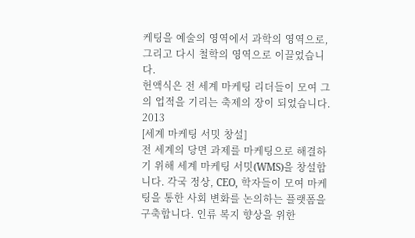케팅을 예술의 영역에서 과학의 영역으로, 그리고 다시 철학의 영역으로 이끌었습니다.
헌액식은 전 세계 마케팅 리더들이 모여 그의 업적을 기리는 축제의 장이 되었습니다.
2013
[세계 마케팅 서밋 창설]
전 세계의 당면 과제를 마케팅으로 해결하기 위해 세계 마케팅 서밋(WMS)을 창설합니다. 각국 정상, CEO, 학자들이 모여 마케팅을 통한 사회 변화를 논의하는 플랫폼을 구축합니다. 인류 복지 향상을 위한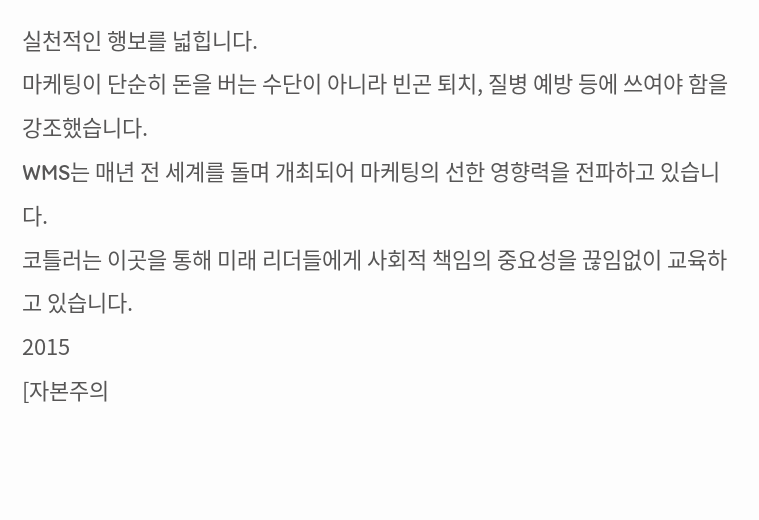실천적인 행보를 넓힙니다.
마케팅이 단순히 돈을 버는 수단이 아니라 빈곤 퇴치, 질병 예방 등에 쓰여야 함을 강조했습니다.
WMS는 매년 전 세계를 돌며 개최되어 마케팅의 선한 영향력을 전파하고 있습니다.
코틀러는 이곳을 통해 미래 리더들에게 사회적 책임의 중요성을 끊임없이 교육하고 있습니다.
2015
[자본주의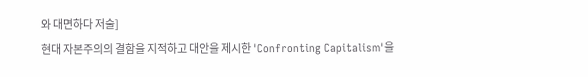와 대면하다 저술]
현대 자본주의의 결함을 지적하고 대안을 제시한 'Confronting Capitalism'을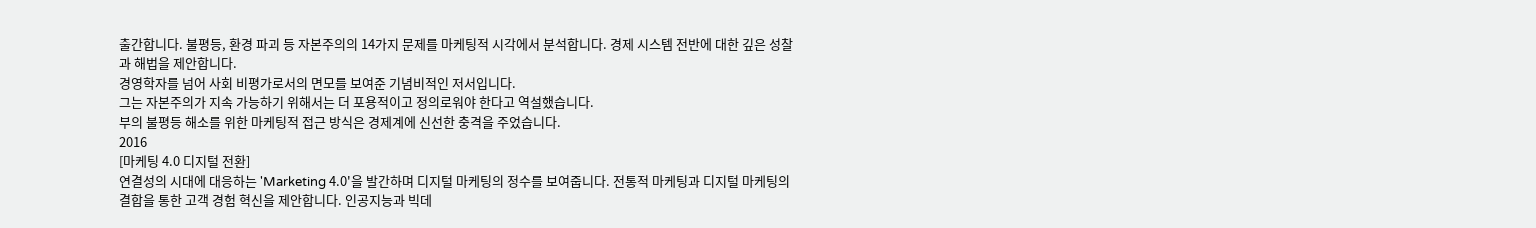출간합니다. 불평등, 환경 파괴 등 자본주의의 14가지 문제를 마케팅적 시각에서 분석합니다. 경제 시스템 전반에 대한 깊은 성찰과 해법을 제안합니다.
경영학자를 넘어 사회 비평가로서의 면모를 보여준 기념비적인 저서입니다.
그는 자본주의가 지속 가능하기 위해서는 더 포용적이고 정의로워야 한다고 역설했습니다.
부의 불평등 해소를 위한 마케팅적 접근 방식은 경제계에 신선한 충격을 주었습니다.
2016
[마케팅 4.0 디지털 전환]
연결성의 시대에 대응하는 'Marketing 4.0'을 발간하며 디지털 마케팅의 정수를 보여줍니다. 전통적 마케팅과 디지털 마케팅의 결합을 통한 고객 경험 혁신을 제안합니다. 인공지능과 빅데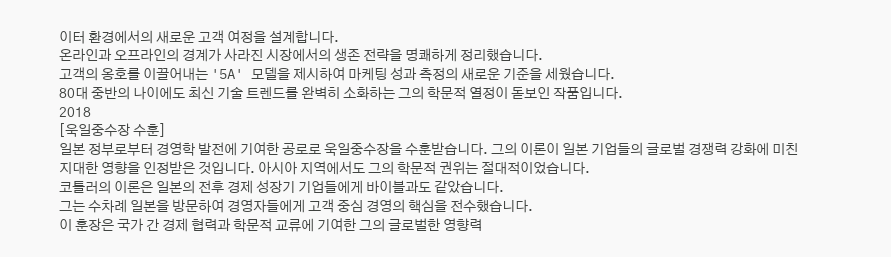이터 환경에서의 새로운 고객 여정을 설계합니다.
온라인과 오프라인의 경계가 사라진 시장에서의 생존 전략을 명쾌하게 정리했습니다.
고객의 옹호를 이끌어내는 '5A' 모델을 제시하여 마케팅 성과 측정의 새로운 기준을 세웠습니다.
80대 중반의 나이에도 최신 기술 트렌드를 완벽히 소화하는 그의 학문적 열정이 돋보인 작품입니다.
2018
[욱일중수장 수훈]
일본 정부로부터 경영학 발전에 기여한 공로로 욱일중수장을 수훈받습니다. 그의 이론이 일본 기업들의 글로벌 경쟁력 강화에 미친 지대한 영향을 인정받은 것입니다. 아시아 지역에서도 그의 학문적 권위는 절대적이었습니다.
코틀러의 이론은 일본의 전후 경제 성장기 기업들에게 바이블과도 같았습니다.
그는 수차례 일본을 방문하여 경영자들에게 고객 중심 경영의 핵심을 전수했습니다.
이 훈장은 국가 간 경제 협력과 학문적 교류에 기여한 그의 글로벌한 영향력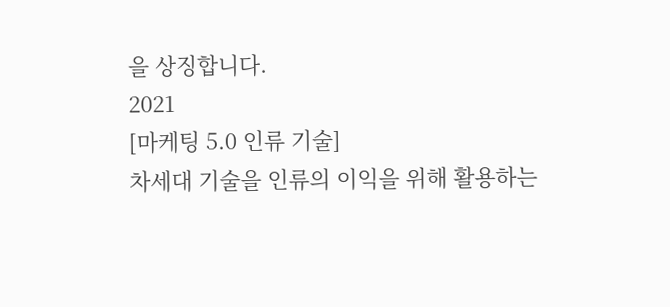을 상징합니다.
2021
[마케팅 5.0 인류 기술]
차세대 기술을 인류의 이익을 위해 활용하는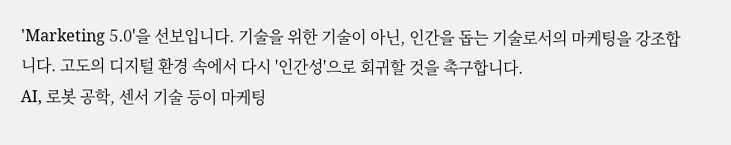'Marketing 5.0'을 선보입니다. 기술을 위한 기술이 아닌, 인간을 돕는 기술로서의 마케팅을 강조합니다. 고도의 디지털 환경 속에서 다시 '인간성'으로 회귀할 것을 촉구합니다.
AI, 로봇 공학, 센서 기술 등이 마케팅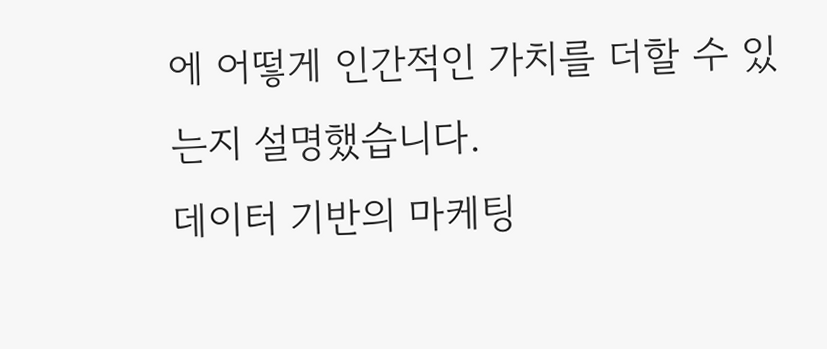에 어떻게 인간적인 가치를 더할 수 있는지 설명했습니다.
데이터 기반의 마케팅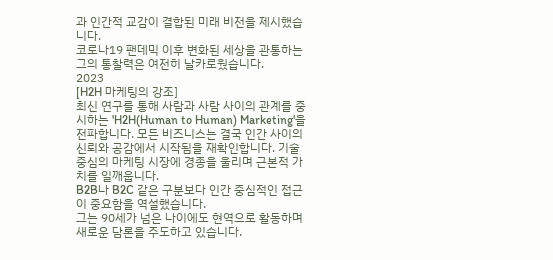과 인간적 교감이 결합된 미래 비전을 제시했습니다.
코로나19 팬데믹 이후 변화된 세상을 관통하는 그의 통찰력은 여전히 날카로웠습니다.
2023
[H2H 마케팅의 강조]
최신 연구를 통해 사람과 사람 사이의 관계를 중시하는 'H2H(Human to Human) Marketing'을 전파합니다. 모든 비즈니스는 결국 인간 사이의 신뢰와 공감에서 시작됨을 재확인합니다. 기술 중심의 마케팅 시장에 경종을 울리며 근본적 가치를 일깨웁니다.
B2B나 B2C 같은 구분보다 인간 중심적인 접근이 중요함을 역설했습니다.
그는 90세가 넘은 나이에도 현역으로 활동하며 새로운 담론을 주도하고 있습니다.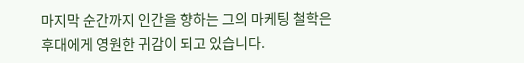마지막 순간까지 인간을 향하는 그의 마케팅 철학은 후대에게 영원한 귀감이 되고 있습니다.